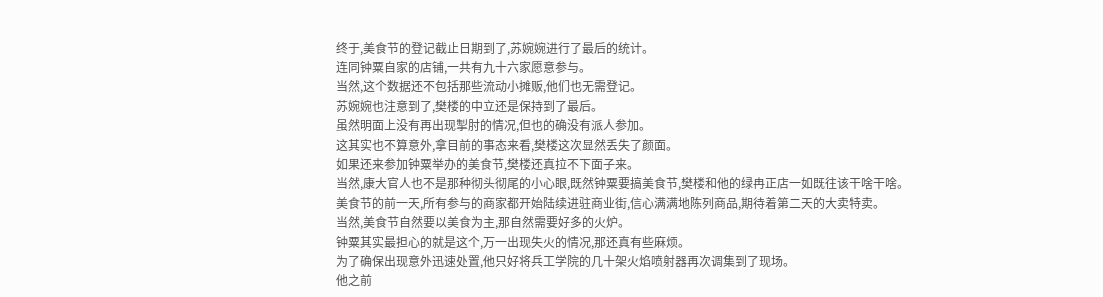终于,美食节的登记截止日期到了,苏婉婉进行了最后的统计。
连同钟粟自家的店铺,一共有九十六家愿意参与。
当然,这个数据还不包括那些流动小摊贩,他们也无需登记。
苏婉婉也注意到了,樊楼的中立还是保持到了最后。
虽然明面上没有再出现掣肘的情况,但也的确没有派人参加。
这其实也不算意外,拿目前的事态来看,樊楼这次显然丢失了颜面。
如果还来参加钟粟举办的美食节,樊楼还真拉不下面子来。
当然,康大官人也不是那种彻头彻尾的小心眼,既然钟粟要搞美食节,樊楼和他的绿冉正店一如既往该干啥干啥。
美食节的前一天,所有参与的商家都开始陆续进驻商业街,信心满满地陈列商品,期待着第二天的大卖特卖。
当然,美食节自然要以美食为主,那自然需要好多的火炉。
钟粟其实最担心的就是这个,万一出现失火的情况,那还真有些麻烦。
为了确保出现意外迅速处置,他只好将兵工学院的几十架火焰喷射器再次调集到了现场。
他之前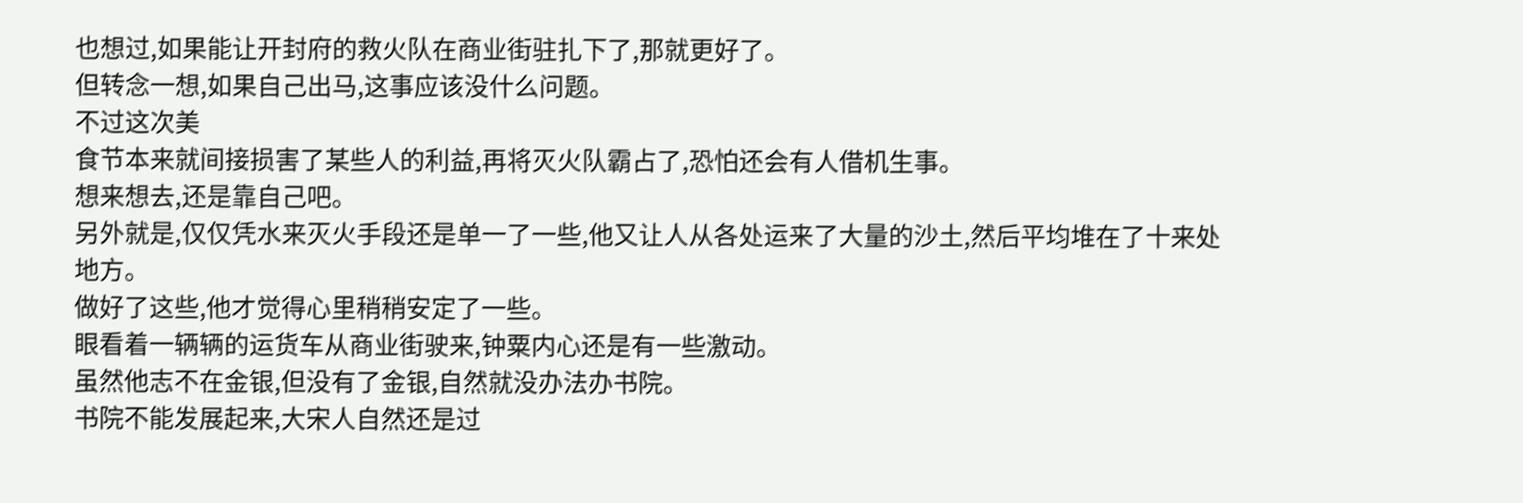也想过,如果能让开封府的救火队在商业街驻扎下了,那就更好了。
但转念一想,如果自己出马,这事应该没什么问题。
不过这次美
食节本来就间接损害了某些人的利益,再将灭火队霸占了,恐怕还会有人借机生事。
想来想去,还是靠自己吧。
另外就是,仅仅凭水来灭火手段还是单一了一些,他又让人从各处运来了大量的沙土,然后平均堆在了十来处地方。
做好了这些,他才觉得心里稍稍安定了一些。
眼看着一辆辆的运货车从商业街驶来,钟粟内心还是有一些激动。
虽然他志不在金银,但没有了金银,自然就没办法办书院。
书院不能发展起来,大宋人自然还是过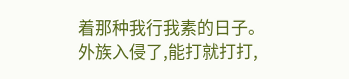着那种我行我素的日子。
外族入侵了,能打就打打,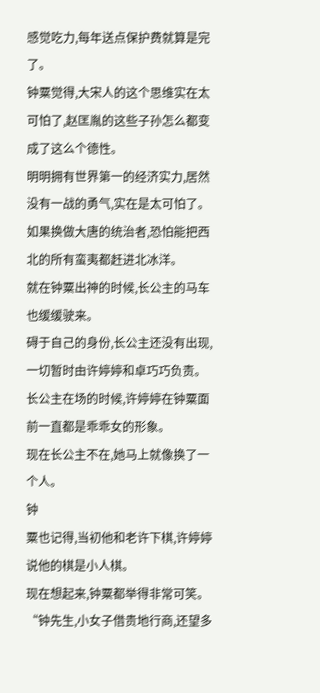感觉吃力,每年送点保护费就算是完了。
钟粟觉得,大宋人的这个思维实在太可怕了,赵匡胤的这些子孙怎么都变成了这么个德性。
明明拥有世界第一的经济实力,居然没有一战的勇气,实在是太可怕了。
如果换做大唐的统治者,恐怕能把西北的所有蛮夷都赶进北冰洋。
就在钟粟出神的时候,长公主的马车也缓缓驶来。
碍于自己的身份,长公主还没有出现,一切暂时由许婷婷和卓巧巧负责。
长公主在场的时候,许婷婷在钟粟面前一直都是乖乖女的形象。
现在长公主不在,她马上就像换了一个人。
钟
粟也记得,当初他和老许下棋,许婷婷说他的棋是小人棋。
现在想起来,钟粟都举得非常可笑。
“钟先生,小女子借贵地行商,还望多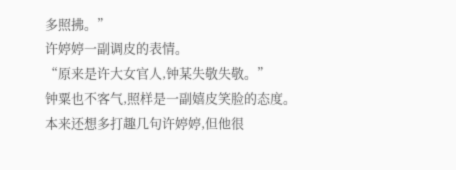多照拂。”
许婷婷一副调皮的表情。
“原来是许大女官人,钟某失敬失敬。”
钟粟也不客气,照样是一副嬉皮笑脸的态度。
本来还想多打趣几句许婷婷,但他很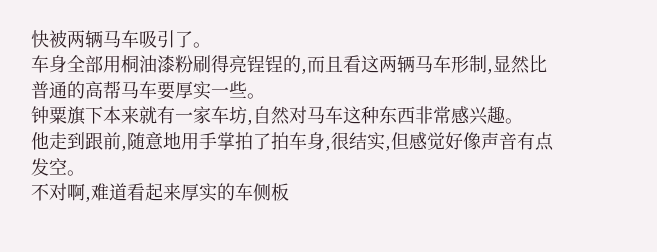快被两辆马车吸引了。
车身全部用桐油漆粉刷得亮锃锃的,而且看这两辆马车形制,显然比普通的高帮马车要厚实一些。
钟粟旗下本来就有一家车坊,自然对马车这种东西非常感兴趣。
他走到跟前,随意地用手掌拍了拍车身,很结实,但感觉好像声音有点发空。
不对啊,难道看起来厚实的车侧板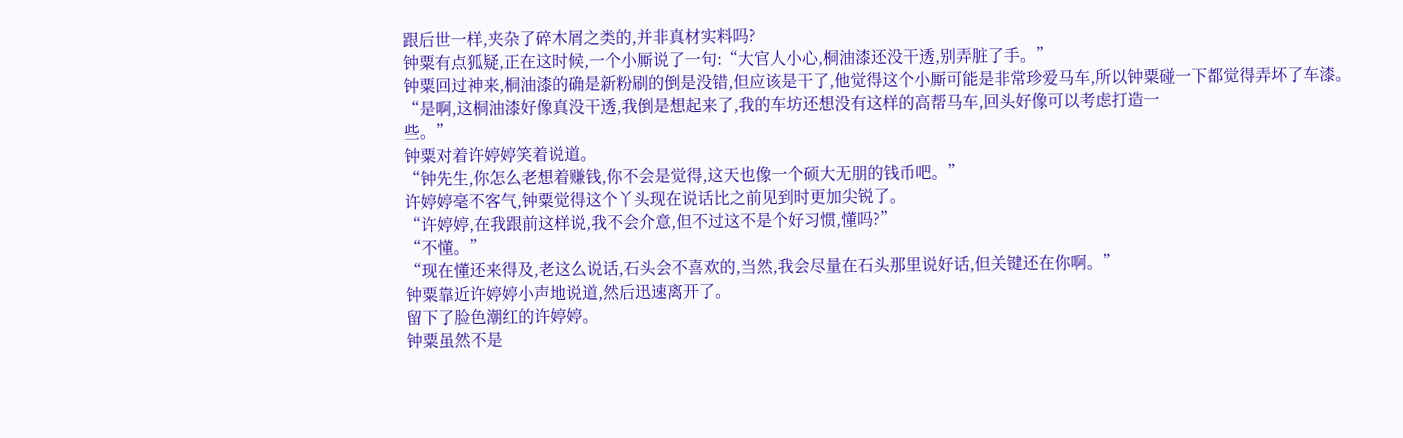跟后世一样,夹杂了碎木屑之类的,并非真材实料吗?
钟粟有点狐疑,正在这时候,一个小厮说了一句:“大官人小心,桐油漆还没干透,别弄脏了手。”
钟粟回过神来,桐油漆的确是新粉刷的倒是没错,但应该是干了,他觉得这个小厮可能是非常珍爱马车,所以钟粟碰一下都觉得弄坏了车漆。
“是啊,这桐油漆好像真没干透,我倒是想起来了,我的车坊还想没有这样的高帮马车,回头好像可以考虑打造一
些。”
钟粟对着许婷婷笑着说道。
“钟先生,你怎么老想着赚钱,你不会是觉得,这天也像一个硕大无朋的钱币吧。”
许婷婷毫不客气,钟粟觉得这个丫头现在说话比之前见到时更加尖锐了。
“许婷婷,在我跟前这样说,我不会介意,但不过这不是个好习惯,懂吗?”
“不懂。”
“现在懂还来得及,老这么说话,石头会不喜欢的,当然,我会尽量在石头那里说好话,但关键还在你啊。”
钟粟靠近许婷婷小声地说道,然后迅速离开了。
留下了脸色潮红的许婷婷。
钟粟虽然不是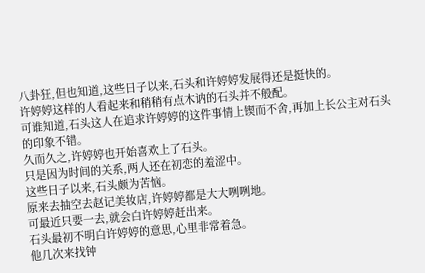八卦狂,但也知道,这些日子以来,石头和许婷婷发展得还是挺快的。
许婷婷这样的人看起来和稍稍有点木讷的石头并不般配。
可谁知道,石头这人在追求许婷婷的这件事情上锲而不舍,再加上长公主对石头的印象不错。
久而久之,许婷婷也开始喜欢上了石头。
只是因为时间的关系,两人还在初恋的羞涩中。
这些日子以来,石头颇为苦恼。
原来去抽空去赵记美妆店,许婷婷都是大大咧咧地。
可最近只要一去,就会白许婷婷赶出来。
石头最初不明白许婷婷的意思,心里非常着急。
他几次来找钟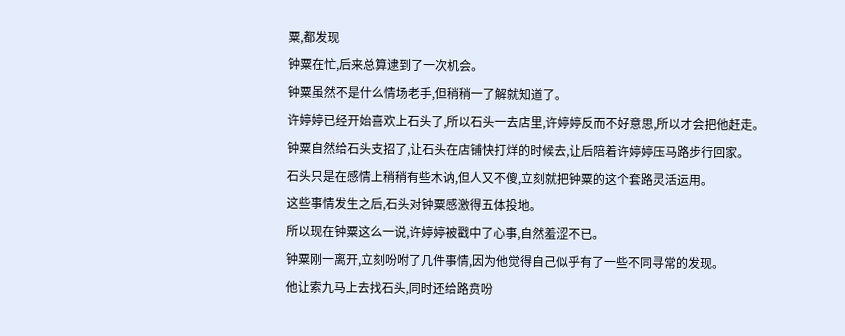粟,都发现
钟粟在忙,后来总算逮到了一次机会。
钟粟虽然不是什么情场老手,但稍稍一了解就知道了。
许婷婷已经开始喜欢上石头了,所以石头一去店里,许婷婷反而不好意思,所以才会把他赶走。
钟粟自然给石头支招了,让石头在店铺快打烊的时候去,让后陪着许婷婷压马路步行回家。
石头只是在感情上稍稍有些木讷,但人又不傻,立刻就把钟粟的这个套路灵活运用。
这些事情发生之后,石头对钟粟感激得五体投地。
所以现在钟粟这么一说,许婷婷被戳中了心事,自然羞涩不已。
钟粟刚一离开,立刻吩咐了几件事情,因为他觉得自己似乎有了一些不同寻常的发现。
他让索九马上去找石头,同时还给路贲吩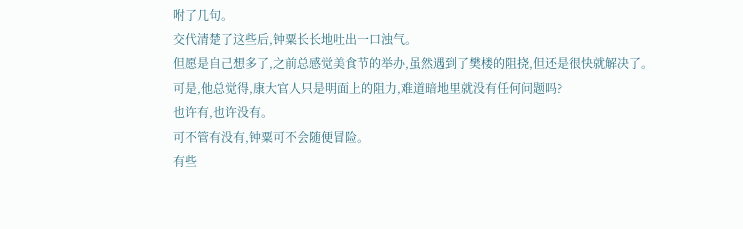咐了几句。
交代清楚了这些后,钟粟长长地吐出一口浊气。
但愿是自己想多了,之前总感觉美食节的举办,虽然遇到了樊楼的阻挠,但还是很快就解决了。
可是,他总觉得,康大官人只是明面上的阻力,难道暗地里就没有任何问题吗?
也许有,也许没有。
可不管有没有,钟粟可不会随便冒险。
有些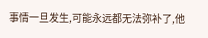事情一旦发生,可能永远都无法弥补了,他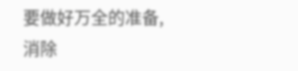要做好万全的准备,消除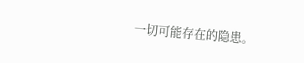一切可能存在的隐患。